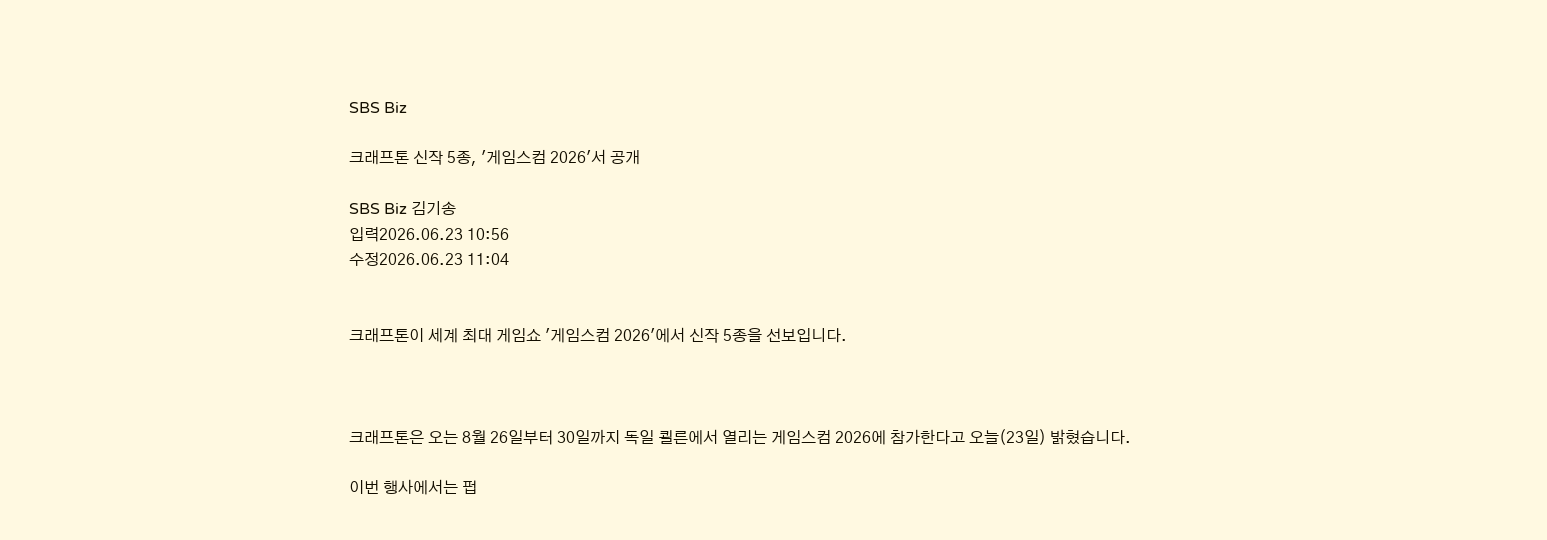SBS Biz

크래프톤 신작 5종, '게임스컴 2026'서 공개

SBS Biz 김기송
입력2026.06.23 10:56
수정2026.06.23 11:04


크래프톤이 세계 최대 게임쇼 '게임스컴 2026'에서 신작 5종을 선보입니다.



크래프톤은 오는 8월 26일부터 30일까지 독일 쾰른에서 열리는 게임스컴 2026에 참가한다고 오늘(23일) 밝혔습니다.

이번 행사에서는 펍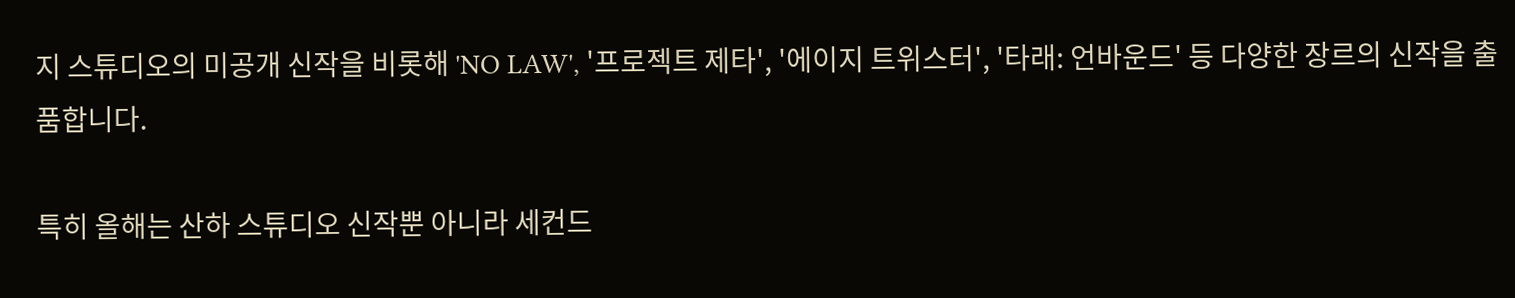지 스튜디오의 미공개 신작을 비롯해 'NO LAW', '프로젝트 제타', '에이지 트위스터', '타래: 언바운드' 등 다양한 장르의 신작을 출품합니다.

특히 올해는 산하 스튜디오 신작뿐 아니라 세컨드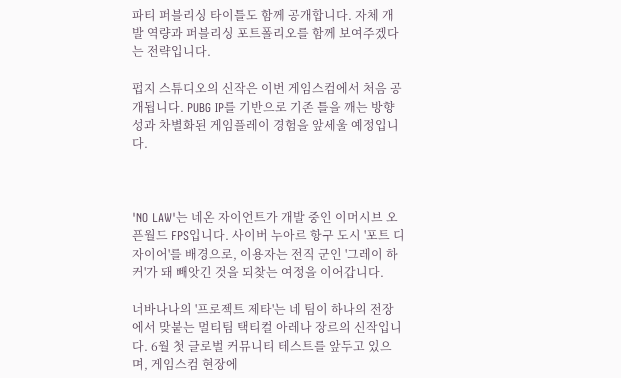파티 퍼블리싱 타이틀도 함께 공개합니다. 자체 개발 역량과 퍼블리싱 포트폴리오를 함께 보여주겠다는 전략입니다.

펍지 스튜디오의 신작은 이번 게임스컴에서 처음 공개됩니다. PUBG IP를 기반으로 기존 틀을 깨는 방향성과 차별화된 게임플레이 경험을 앞세울 예정입니다.



'NO LAW'는 네온 자이언트가 개발 중인 이머시브 오픈월드 FPS입니다. 사이버 누아르 항구 도시 '포트 디자이어'를 배경으로, 이용자는 전직 군인 '그레이 하커'가 돼 빼앗긴 것을 되찾는 여정을 이어갑니다.

너바나나의 '프로젝트 제타'는 네 팀이 하나의 전장에서 맞붙는 멀티팀 택티컬 아레나 장르의 신작입니다. 6월 첫 글로벌 커뮤니티 테스트를 앞두고 있으며, 게임스컴 현장에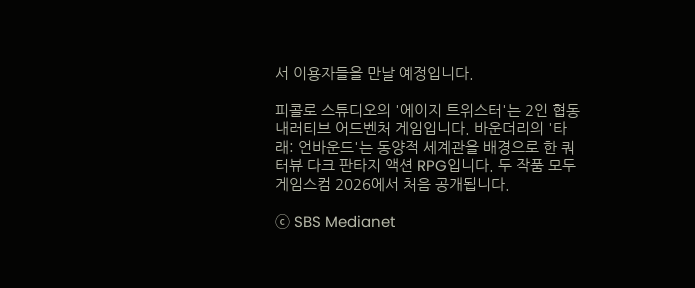서 이용자들을 만날 예정입니다.

피콜로 스튜디오의 '에이지 트위스터'는 2인 협동 내러티브 어드벤처 게임입니다. 바운더리의 '타래: 언바운드'는 동양적 세계관을 배경으로 한 쿼터뷰 다크 판타지 액션 RPG입니다. 두 작품 모두 게임스컴 2026에서 처음 공개됩니다.

ⓒ SBS Medianet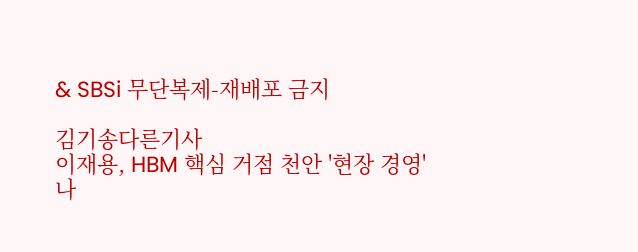& SBSi 무단복제-재배포 금지

김기송다른기사
이재용, HBM 핵심 거점 천안 '현장 경영'
나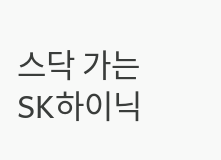스닥 가는 SK하이닉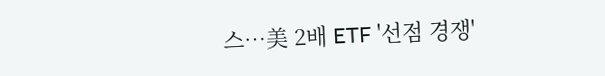스…美 2배 ETF '선점 경쟁'